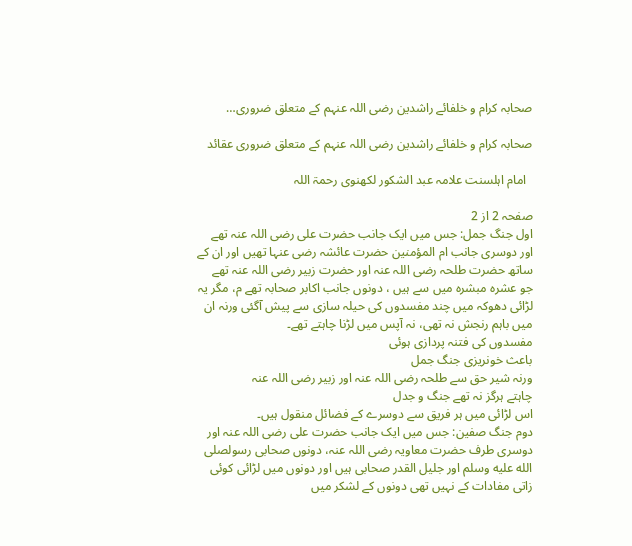صحابہ کرام و خلفائے راشدین رضی اللہ عنہم کے متعلق ضروری…

صحابہ کرام و خلفائے راشدین رضی اللہ عنہم کے متعلق ضروری عقائد

  امام اہلسنت علامہ عبد الشکور لکھنوی رحمۃ اللہ

صفحہ 2 از 2
اول جنگ جمل: جس میں ایک جانب حضرت علی رضی اللہ عنہ تھے اور دوسری جانب ام المؤمنین حضرت عائشہ رضی عنہا تھیں اور ان کے ساتھ حضرت طلحہ رضی اللہ عنہ اور حضرت زبیر رضی اللہ عنہ تھے جو عشرہ مبشرہ میں سے ہیں ، دونوں جانب اکابر صحابہ تھے م، مگر یہ لڑائی دھوکہ میں چند مفسدوں کی حیلہ سازی سے پیش آگئی ورنہ ان میں باہم رنجش نہ تھی، نہ آپس میں لڑنا چاہتے تھے۔
مفسدوں کی فتنہ پردازی ہوئی
باعث خونریزی جنگ جمل
ورنہ شیر حق سے طلحہ رضی اللہ عنہ اور زبیر رضی اللہ عنہ
چاہتے ہرگز نہ تھے جنگ و جدل
اس لڑائی میں ہر فریق سے دوسرے کے فضائل منقول ہیں۔
دوم جنگ صفین: جس میں ایک جانب حضرت علی رضی اللہ عنہ اور دوسری طرف حضرت معاویہ رضی اللہ عنہ، دونوں صحابی رسولصلى الله عليه وسلم اور جلیل القدر صحابی ہیں اور دونوں میں لڑائی کوئی زاتی مفادات کے نہیں تھی دونوں کے لشکر میں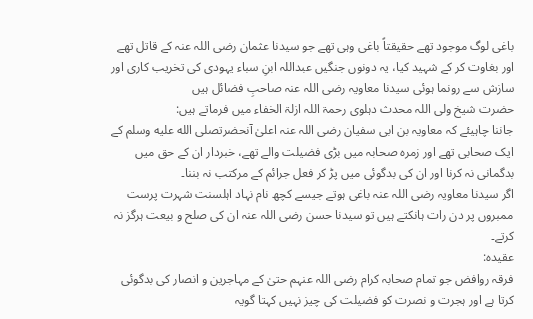باغی لوگ موجود تھے حقیقتاً باغی وہی تھے جو سیدنا عثمان رضی اللہ عنہ کے قاتل تھے اور بغاوت کر کے شہید کیا، یہ دونوں جنگیں عبداللہ ابنِ سباء یہودی کی تخریب کاری اور سازش سے رونما ہوئی سیدنا معاویہ رضی اللہ عنہ صاحبِ فضائل ہیں
حضرت شیخ ولی اللہ محدث دہلوی رحمۃ اللہ ازلۃ الخفاء میں فرماتے ہیں:
جاننا چاہیئے کہ معاویہ بن ابی سفیان رضی اللہ عنہ اعلیٰ آنحضرتصلى الله عليه وسلم کے ایک صحابی تھے اور زمرہ صحابہ میں بڑی فضیلت والے تھے، خبردار ان کے حق میں بدگمانی نہ کرنا اور ان کی بدگوئی میں پڑ کر فعل جرائم کے مرکتب نہ بننا۔
اگر سیدنا معاویہ رضی اللہ عنہ باغی ہوتے جیسے کچھ نام نہاد اہلسنت شہرت پرست ممبروں پر دن رات ہانکتے ہیں تو سیدنا حسن رضی اللہ عنہ ان کی صلح و بیعت ہرگز نہ کرتے۔
عقیدہ:
فرقہ روافض جو تمام صحابہ کرام رضی اللہ عنہم حتیٰ کے مہاجرین و انصار کی بدگوئی کرتا ہے اور ہجرت و نصرت کو فضیلت کی چیز نہیں کہتا گویہ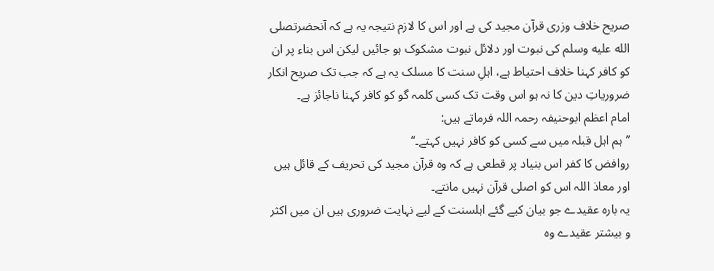صریح خلاف وزری قرآن مجید کی ہے اور اس کا لازم نتیجہ یہ ہے کہ آنحضرتصلى الله عليه وسلم کی نبوت اور دلائل نبوت مشکوک ہو جائیں لیکن اس بناء پر ان کو کافر کہنا خلاف احتیاط ہے، اہلِ سنت کا مسلک یہ ہے کہ جب تک صریح انکار ضروریاتِ دین کا نہ ہو اس وقت تک کسی کلمہ گو کو کافر کہنا ناجائز ہے۔
امام اعظم ابوحنیفہ رحمہ اللہ فرماتے ہیں:
’’ہم اہل قبلہ میں سے کسی کو کافر نہیں کہتے۔‘‘
روافض کا کفر اس بنیاد پر قطعی ہے کہ وہ قرآن مجید کی تحریف کے قائل ہیں اور معاذ اللہ اس کو اصلی قرآن نہیں مانتے۔
یہ بارہ عقیدے جو بیان کیے گئے اہلسنت کے لیے نہایت ضروری ہیں ان میں اکثر و بیشتر عقیدے وہ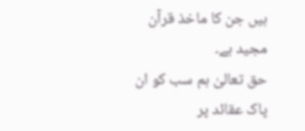ہیں جن کا ماخذ قرآن مجید ہے۔
حق تعالیٰ ہم سب کو ان پاک عقائد پر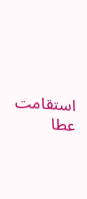استقامت عطا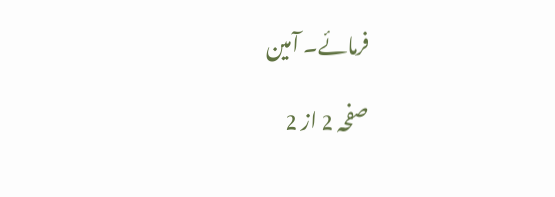فرمائے۔ آمین

صفحہ 2 از 2